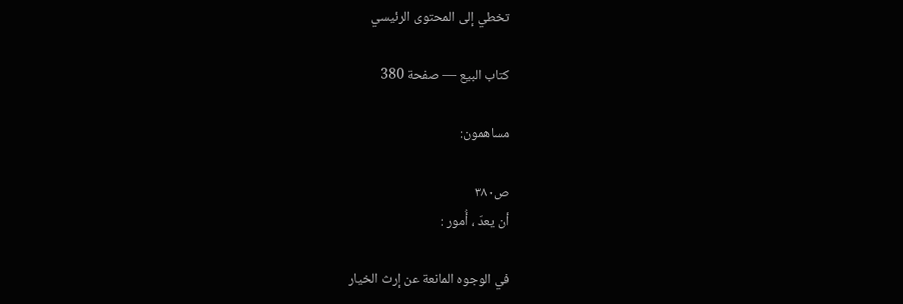تخطي إلى المحتوى الرئيسي

كتاب البيع — صفحة 380

مساهمون:

ص٣٨٠
أن يعدّ ، أُمور :

في الوجوه المانعة عن إرث الخيار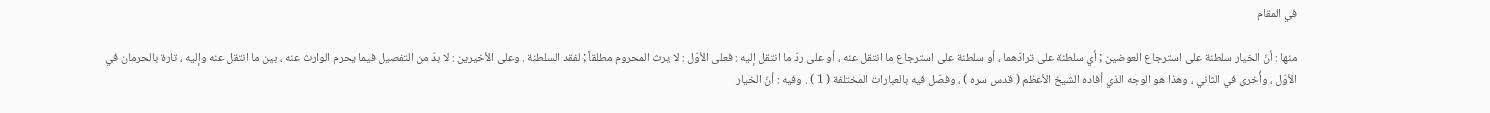في المقام

منها : أنّ الخيار سلطنة على استرجاع العوضين ; أي سلطنة على ترادّهما ، أو سلطنة على استرجاع ما انتقل عنه ، أو على ردّ ما انتقل إليه : فعلى الأوّل : لا يرث المحروم مطلقاً ; لفقد السلطنة . وعلى الأخيرين : لا بدّ من التفصيل فيما يحرم الوارث عنه ، بين ما انتقل عنه وإليه ، تارة بالحرمان في الأوّل ، وأُخرى في الثاني ، وهذا هو الوجه الذي أفاده الشيخ الأعظم ( قدس سره ) ، وفصّل فيه بالعبارات المختلفة ( 1 ) . وفيه : أنّ الخيار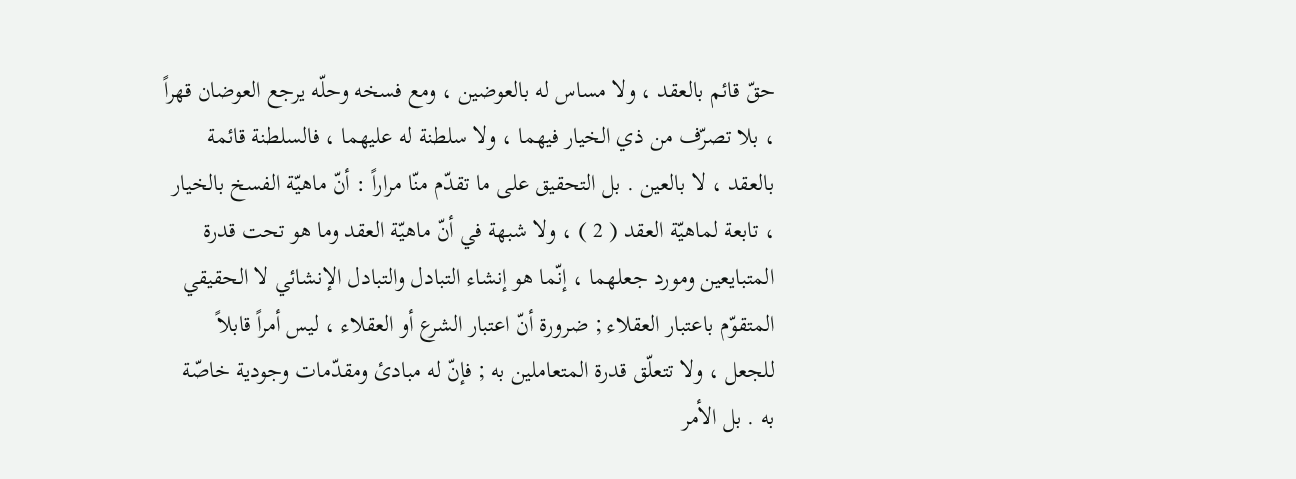حقّ قائم بالعقد ، ولا مساس له بالعوضين ، ومع فسخه وحلّه يرجع العوضان قهراً ، بلا تصرّف من ذي الخيار فيهما ، ولا سلطنة له عليهما ، فالسلطنة قائمة بالعقد ، لا بالعين . بل التحقيق على ما تقدّم منّا مراراً : أنّ ماهيّة الفسخ بالخيار ، تابعة لماهيّة العقد ( 2 ) ، ولا شبهة في أنّ ماهيّة العقد وما هو تحت قدرة المتبايعين ومورد جعلهما ، إنّما هو إنشاء التبادل والتبادل الإنشائي لا الحقيقي المتقوّم باعتبار العقلاء ; ضرورة أنّ اعتبار الشرع أو العقلاء ، ليس أمراً قابلاً للجعل ، ولا تتعلّق قدرة المتعاملين به ; فإنّ له مبادئ ومقدّمات وجودية خاصّة به . بل الأمر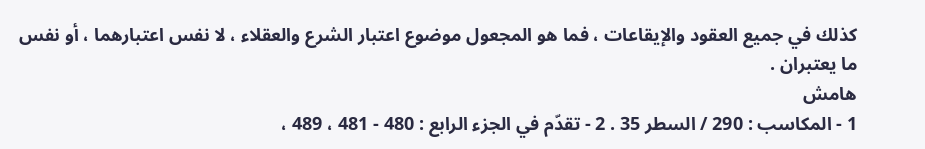كذلك في جميع العقود والإيقاعات ، فما هو المجعول موضوع اعتبار الشرع والعقلاء ، لا نفس اعتبارهما ، أو نفس ما يعتبران .
هامش
1 - المكاسب : 290 / السطر 35 . 2 - تقدّم في الجزء الرابع : 480 - 481 ، 489 ،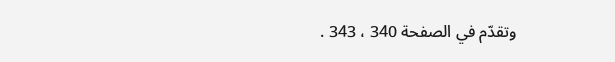وتقدّم في الصفحة 340 ، 343 .